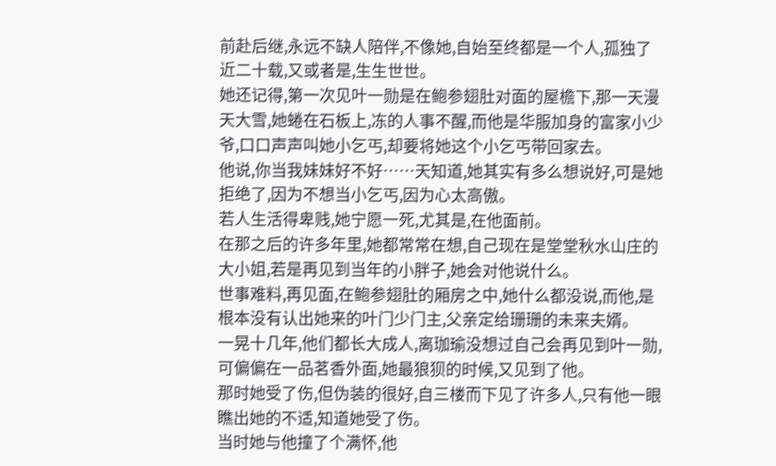前赴后继,永远不缺人陪伴,不像她,自始至终都是一个人,孤独了近二十载,又或者是,生生世世。
她还记得,第一次见叶一勋是在鲍参翅肚对面的屋檐下,那一天漫天大雪,她蜷在石板上,冻的人事不醒,而他是华服加身的富家小少爷,口口声声叫她小乞丐,却要将她这个小乞丐带回家去。
他说,你当我妹妹好不好……天知道,她其实有多么想说好,可是她拒绝了,因为不想当小乞丐,因为心太高傲。
若人生活得卑贱,她宁愿一死,尤其是,在他面前。
在那之后的许多年里,她都常常在想,自己现在是堂堂秋水山庄的大小姐,若是再见到当年的小胖子,她会对他说什么。
世事难料,再见面,在鲍参翅肚的厢房之中,她什么都没说,而他,是根本没有认出她来的叶门少门主,父亲定给珊珊的未来夫婿。
一晃十几年,他们都长大成人,离珈瑜没想过自己会再见到叶一勋,可偏偏在一品茗香外面,她最狼狈的时候,又见到了他。
那时她受了伤,但伪装的很好,自三楼而下见了许多人,只有他一眼瞧出她的不适,知道她受了伤。
当时她与他撞了个满怀,他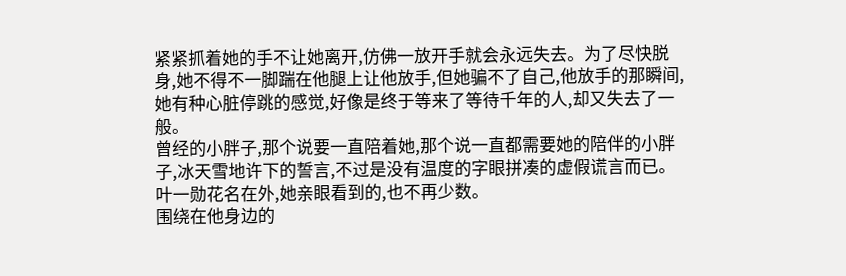紧紧抓着她的手不让她离开,仿佛一放开手就会永远失去。为了尽快脱身,她不得不一脚踹在他腿上让他放手,但她骗不了自己,他放手的那瞬间,她有种心脏停跳的感觉,好像是终于等来了等待千年的人,却又失去了一般。
曾经的小胖子,那个说要一直陪着她,那个说一直都需要她的陪伴的小胖子,冰天雪地许下的誓言,不过是没有温度的字眼拼凑的虚假谎言而已。
叶一勋花名在外,她亲眼看到的,也不再少数。
围绕在他身边的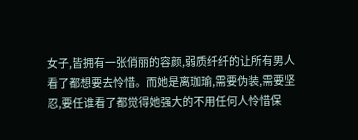女子,皆拥有一张俏丽的容颜,弱质纤纤的让所有男人看了都想要去怜惜。而她是离珈瑜,需要伪装,需要坚忍,要任谁看了都觉得她强大的不用任何人怜惜保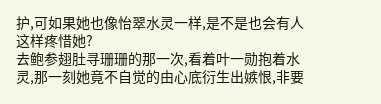护,可如果她也像怡翠水灵一样,是不是也会有人这样疼惜她?
去鲍参翅肚寻珊珊的那一次,看着叶一勋抱着水灵,那一刻她竟不自觉的由心底衍生出嫉恨,非要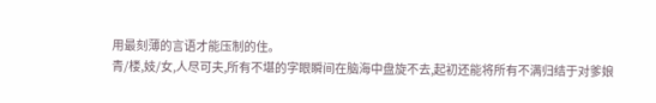用最刻薄的言语才能压制的住。
青/楼,妓/女,人尽可夫,所有不堪的字眼瞬间在脑海中盘旋不去,起初还能将所有不满归结于对爹娘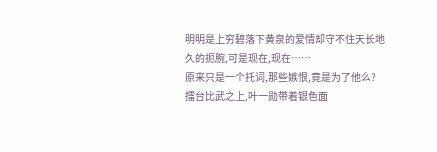明明是上穷碧落下黄泉的爱情却守不住天长地久的扼腕,可是现在,现在……
原来只是一个托词,那些嫉恨,竟是为了他么?
擂台比武之上,叶一勋带着银色面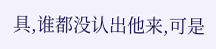具,谁都没认出他来,可是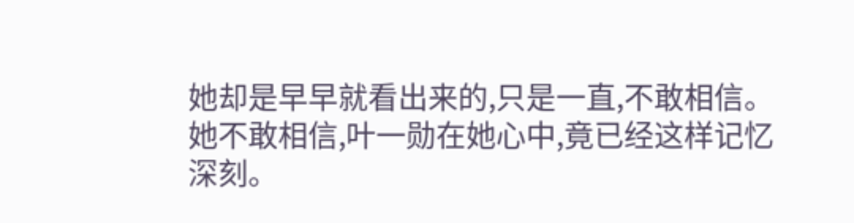她却是早早就看出来的,只是一直,不敢相信。
她不敢相信,叶一勋在她心中,竟已经这样记忆深刻。